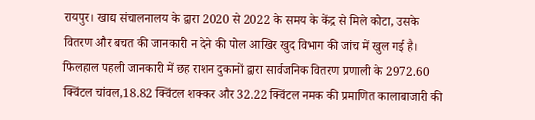रायपुर। खाद्य संचालनालय के द्वारा 2020 से 2022 के समय के केंद्र से मिले कोटा, उसके वितरण और बचत की जानकारी न देने की पोल आखिर खुद विभाग की जांच में खुल गई है। फिलहाल पहली जानकारी में छह राशन दुकानों द्वारा सार्वजनिक वितरण प्रणाली के 2972.60 क्विंटल चांवल,18.82 क्विंटल शक्कर और 32.22 क्विंटल नमक की प्रमाणित कालाबाजारी की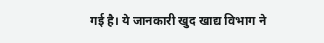गई है। ये जानकारी खुद खाद्य विभाग ने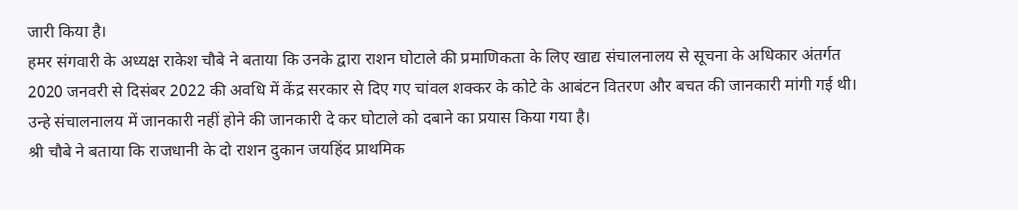जारी किया है।
हमर संगवारी के अध्यक्ष राकेश चौबे ने बताया कि उनके द्वारा राशन घोटाले की प्रमाणिकता के लिए खाद्य संचालनालय से सूचना के अधिकार अंतर्गत 2020 जनवरी से दिसंबर 2022 की अवधि में केंद्र सरकार से दिए गए चांवल शक्कर के कोटे के आबंटन वितरण और बचत की जानकारी मांगी गई थी। उन्हे संचालनालय में जानकारी नहीं होने की जानकारी दे कर घोटाले को दबाने का प्रयास किया गया है।
श्री चौबे ने बताया कि राजधानी के दो राशन दुकान जयहिंद प्राथमिक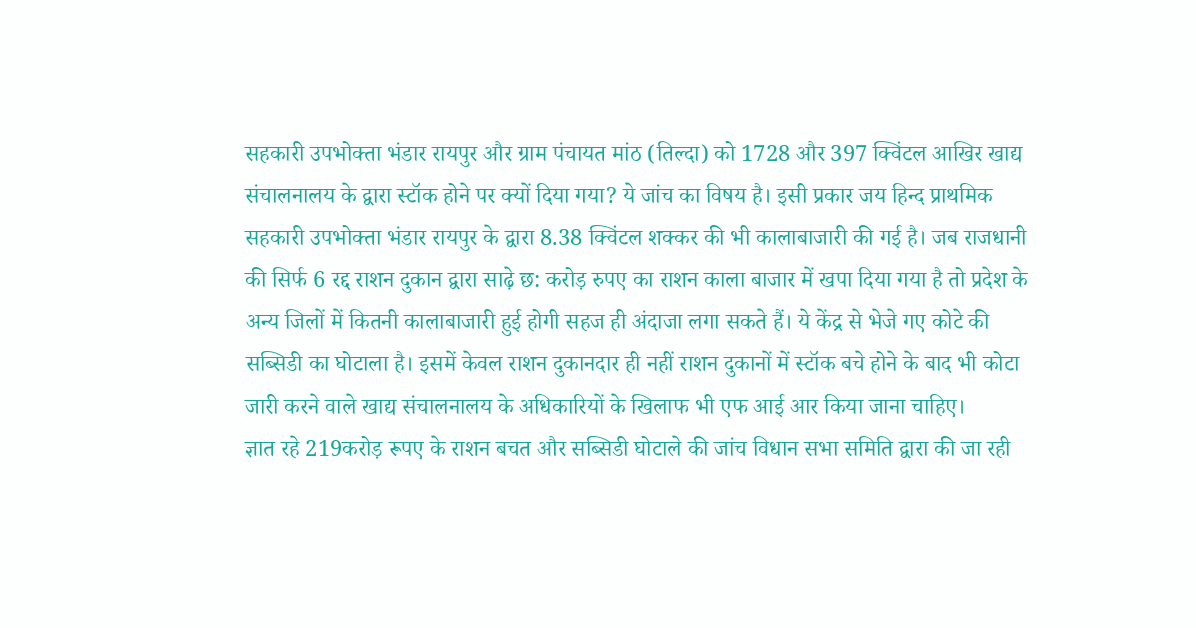सहकारी उपभोक्ता भंडार रायपुर और ग्राम पंचायत मांठ (तिल्दा) को 1728 और 397 क्विंटल आखिर खाद्य संचालनालय के द्वारा स्टॉक होने पर क्यों दिया गया? ये जांच का विषय है। इसी प्रकार जय हिन्द प्राथमिक सहकारी उपभोक्ता भंडार रायपुर के द्वारा 8.38 क्विंटल शक्कर की भी कालाबाजारी की गई है। जब राजधानी की सिर्फ 6 रद्द राशन दुकान द्वारा साढ़े छ: करोड़ रुपए का राशन काला बाजार में खपा दिया गया है तो प्रदेश के अन्य जिलों में कितनी कालाबाजारी हुई होगी सहज ही अंदाजा लगा सकते हैं। ये केंद्र से भेजे गए कोटे की सब्सिडी का घोटाला है। इसमें केवल राशन दुकानदार ही नहीं राशन दुकानों में स्टॉक बचे होने के बाद भी कोटा जारी करने वाले खाद्य संचालनालय के अधिकारियों के खिलाफ भी एफ आई आर किया जाना चाहिए।
ज्ञात रहे 219करोड़ रूपए के राशन बचत और सब्सिडी घोटाले की जांच विधान सभा समिति द्वारा की जा रही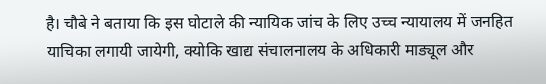है। चौबे ने बताया कि इस घोटाले की न्यायिक जांच के लिए उच्च न्यायालय में जनहित याचिका लगायी जायेगी, क्योकि खाद्य संचालनालय के अधिकारी माड्यूल और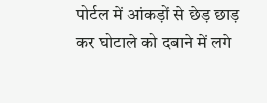पोर्टल में आंकड़ों से छेड़ छाड़ कर घोटाले को दबाने में लगे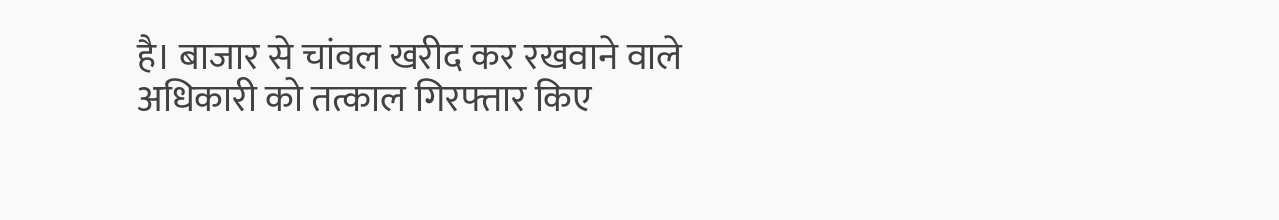है। बाजार से चांवल खरीद कर रखवाने वाले अधिकारी को तत्काल गिरफ्तार किए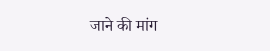जाने की मांग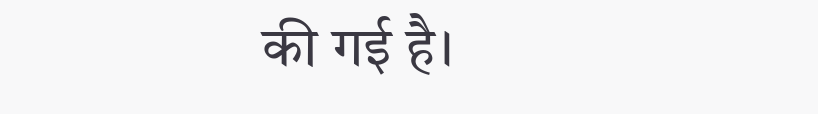की गई है।